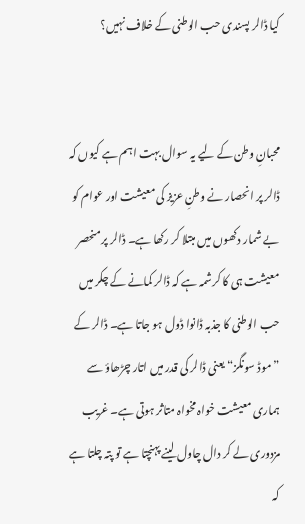کیا ڈالر پسندی حب الوطنی کے خلاف نہیں؟


محبانِ وطن کے لیے یہ سوال بہت اہم ہے کیوں کہ ڈالر پر انحصار نے وطنِ عزیز کی معیشت اور عوام کو بے شمار دکھوں میں مبتلا کر رکھا ہے۔ ڈالر پر منحصر معیشت ہی کا کرشمہ ہے کہ ڈالر کمانے کے چکر میں حب الوطنی کا جذبہ ڈانوا ڈول ہو جاتا ہے۔ ڈالر کے ”موڈ سونگز“ یعنی ڈالر کی قدر میں اتار چڑھاؤ سے ہماری معیشت خواہ مخواہ متاثر ہوتی ہے۔ غریب مزدوری لے کر دال چاول لینے پہنچتا ہے تو پتہ چلتا ہے کہ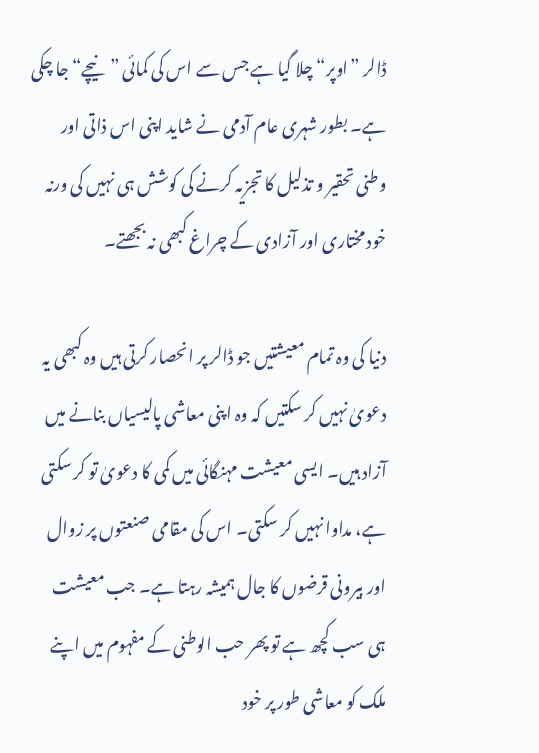ڈالر ”اوپر“ چلا گیا ہے جس سے اس کی کمائی ”نیچے“ جا چکی ہے۔ بطور شہری عام آدمی نے شاید اپنی اس ذاتی اور وطنی تحقیر و تذلیل کا تجزیہ کرنے کی کوشش ہی نہیں کی ورنہ خود مختاری اور آزادی کے چراغ کبھی نہ بجھتے۔

دنیا کی وہ تمام معیشتیں جو ڈالر پر انحصار کرتی ہیں وہ کبھی یہ دعویٰ نہیں کر سکتیں کہ وہ اپنی معاشی پالیسیاں بنانے میں آزاد ہیں۔ ایسی معیشت مہنگائی میں کمی کا دعویٰ تو کر سکتی ہے، مداوا نہیں کر سکتی۔ اس کی مقامی صنعتوں پر زوال اور بیرونی قرضوں کا جال ہمیشہ رہتا ہے۔ جب معیشت ہی سب کچھ ہے تو پھر حب الوطنی کے مفہوم میں اپنے ملک کو معاشی طور پر خود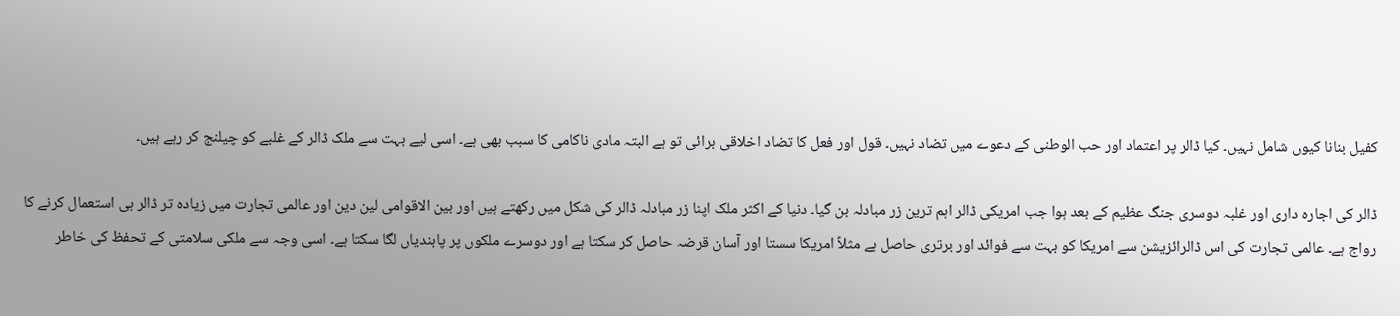کفیل بنانا کیوں شامل نہیں۔ کیا ڈالر پر اعتماد اور حب الوطنی کے دعوے میں تضاد نہیں۔ قول اور فعل کا تضاد اخلاقی برائی تو ہے البتہ مادی ناکامی کا سبب بھی ہے۔ اسی لیے بہت سے ملک ڈالر کے غلبے کو چیلنج کر رہے ہیں۔

ڈالر کی اجارہ داری اور غلبہ دوسری جنگ عظیم کے بعد ہوا جب امریکی ڈالر اہم ترین زر مبادلہ بن گیا۔ دنیا کے اکثر ملک اپنا زر مبادلہ ڈالر کی شکل میں رکھتے ہیں اور بین الاقوامی لین دین اور عالمی تجارت میں زیادہ تر ڈالر ہی استعمال کرنے کا رواج ہے۔ عالمی تجارت کی اس ڈالرائزیشن سے امریکا کو بہت سے فوائد اور برتری حاصل ہے مثلاً امریکا سستا اور آسان قرضہ حاصل کر سکتا ہے اور دوسرے ملکوں پر پابندیاں لگا سکتا ہے۔ اسی وجہ سے ملکی سلامتی کے تحفظ کی خاطر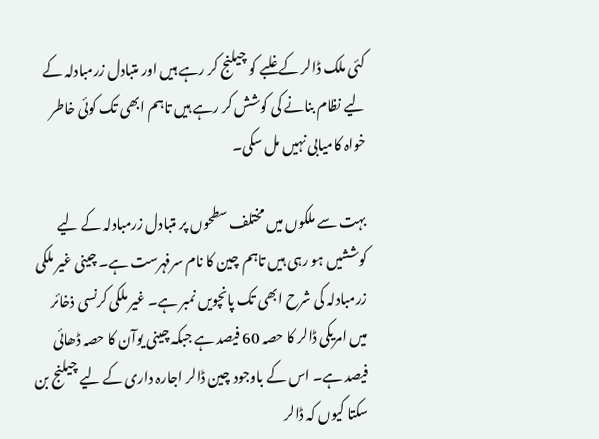کئی ملک ڈالر کے غلبے کو چیلنج کر رہے ہیں اور متبادل زرمبادلہ کے لیے نظام بنانے کی کوشش کر رہے ہیں تاہم ابھی تک کوئی خاطر خواہ کامیابی نہیں مل سکی۔

بہت سے ملکوں میں مختلف سطحوں پر متبادل زرمبادلہ کے لیے کوششیں ہو رہی ہیں تاہم چین کا نام سرفہرست ہے۔ چینی غیر ملکی زرمبادلہ کی شرح ابھی تک پانچویں نمبر ہے۔ غیر ملکی کرنسی ذخائر میں امریکی ڈالر کا حصہ 60 فیصد ہے جبکہ چینی یوآن کا حصہ ڈھائی فیصد ہے۔ اس کے باوجود چین ڈالر اجارہ داری کے لیے چیلنج بن سکتا کیوں کہ ڈالر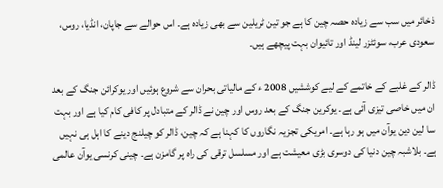ذخائر میں سب سے زیادہ حصہ چین کا ہے جو تین ٹریلین سے بھی زیادہ ہے۔ اس حوالے سے جاپان، انڈیا، روس، سعودی عرب، سوئٹزر لینڈ اور تائیوان بہت پیچھے ہیں۔

ڈالر کے غلبے کے خاتمے کے لیے کوششیں 2008 ء کے مالیاتی بحران سے شروع ہوئیں اور یوکرائن جنگ کے بعد ان میں خاصی تیزی آئی ہے۔ یوکرین جنگ کے بعد روس اور چین نے ڈالر کے متبادل پر کافی کام کیا ہے اور بہت سا لین دین یوآن میں ہو رہا ہے۔ امریکی تجزیہ نگاروں کا کہنا ہے کہ چین، ڈالر کو چیلنج دینے کا اہل ہی نہیں ہے۔ بلاشبہ چین دنیا کی دوسری بڑی معیشت ہے اور مسلسل ترقی کی راہ پر گامزن ہے۔ چینی کرنسی یوآن عالمی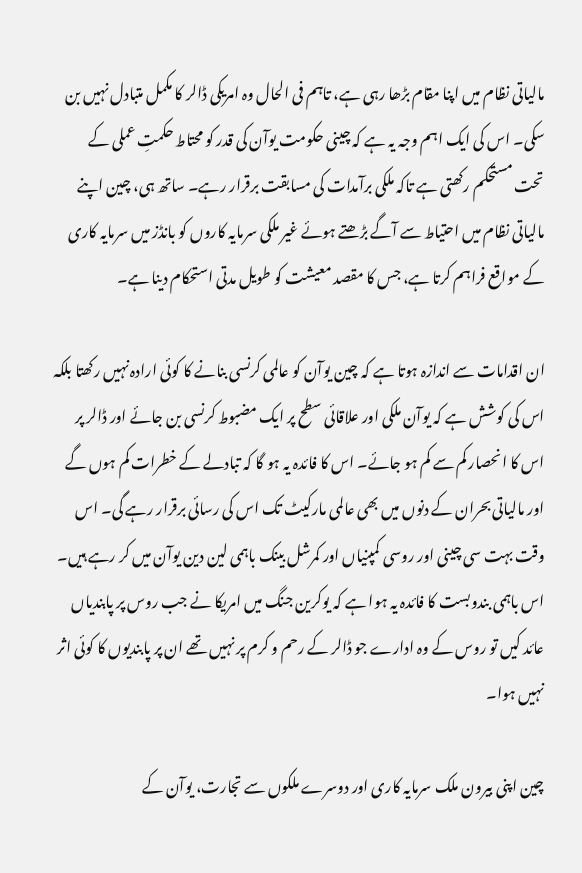مالیاتی نظام میں اپنا مقام بڑھا رہی ہے، تاہم فی الحال وہ امریکی ڈالر کا مکمل متبادل نہیں بن سکی۔ اس کی ایک اہم وجہ یہ ہے کہ چینی حکومت یوآن کی قدر کو محتاط حکمتِ عملی کے تحت مستحکم رکھتی ہے تاکہ ملکی برآمدات کی مسابقت برقرار رہے۔ ساتھ ہی، چین اپنے مالیاتی نظام میں احتیاط سے آگے بڑھتے ہوئے غیر ملکی سرمایہ کاروں کو بانڈز میں سرمایہ کاری کے مواقع فراہم کرتا ہے، جس کا مقصد معیشت کو طویل مدتی استحکام دینا ہے۔

ان اقدامات سے اندازہ ہوتا ہے کہ چین یوآن کو عالمی کرنسی بنانے کا کوئی ارادہ نہیں رکھتا بلکہ اس کی کوشش ہے کہ یوآن ملکی اور علاقائی سطح پر ایک مضبوط کرنسی بن جائے اور ڈالر پر اس کا انحصار کم سے کم ہو جائے۔ اس کا فائدہ یہ ہو گا کہ تبادلے کے خطرات کم ہوں گے اور مالیاتی بحران کے دنوں میں بھی عالمی مارکیٹ تک اس کی رسائی برقرار رہے گی۔ اس وقت بہت سی چینی اور روسی کمپنیاں اور کمرشل بینک باہمی لین دین یوآن میں کر رہے ہیں۔ اس باہمی بندوبست کا فائدہ یہ ہوا ہے کہ یوکرین جنگ میں امریکا نے جب روس پر پابندیاں عائد کیں تو روس کے وہ ادارے جو ڈالر کے رحم و کرم پر نہیں تھے ان پر پابندیوں کا کوئی اثر نہیں ہوا۔

چین اپنی بیرون ملک سرمایہ کاری اور دوسرے ملکوں سے تجارت، یوآن کے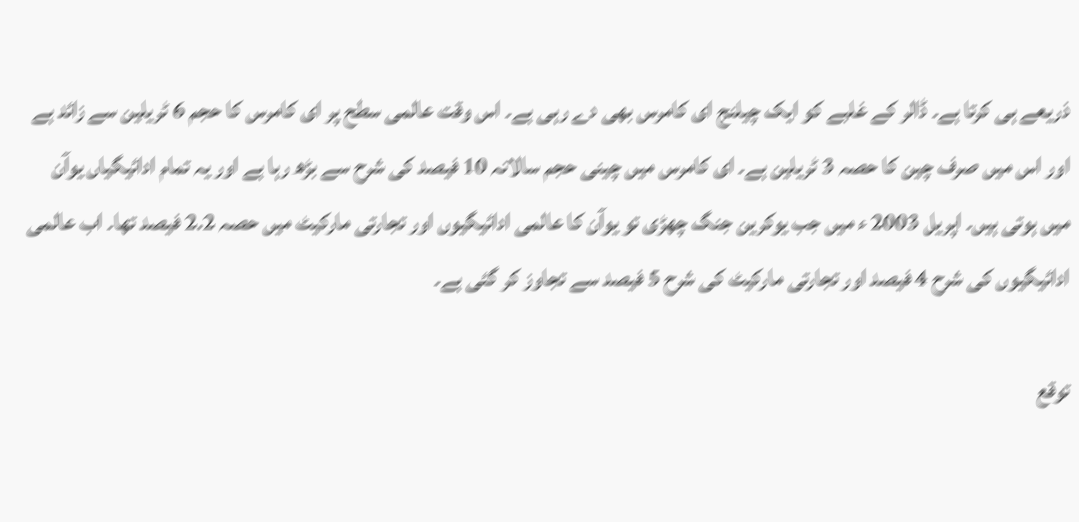ذریعے ہی کرتا ہے۔ ڈالر کے غلبے کو ایک چیلنج ای کامرس بھی دے رہی ہے۔ اس وقت عالمی سطح پر ای کامرس کا حجم 6 ٹریلین سے زائد ہے اور اس میں صرف چین کا حصہ 3 ٹریلین ہے۔ ای کامرس میں چینی حجم سالانہ 10 فیصد کی شرح سے بڑھ رہا ہے اور یہ تمام ادائیگیاں یوآن میں ہوتی ہیں۔ اپریل 2003 ء میں جب یوکرین جنگ چھڑی تو یوآن کا عالمی ادائیگیوں اور تجارتی مارکیٹ میں حصہ 2.2 فیصد تھا۔ اب عالمی ادائیگیوں کی شرح 4 فیصد اور تجارتی مارکیٹ کی شرح 5 فیصد سے تجاوز کر گئی ہے۔

توقع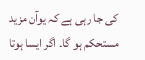کی جا رہی ہے کہ یوآن مزید مستحکم ہو گا۔ اگر ایسا ہوتا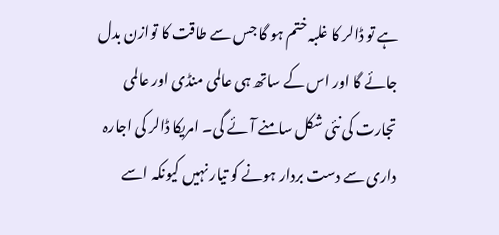ہے تو ڈالر کا غلبہ ختم ہو گا جس سے طاقت کا توازن بدل جائے گا اور اس کے ساتھ ہی عالمی منڈی اور عالمی تجارت کی نئی شکل سامنے آئے گی۔ امریکا ڈالر کی اجارہ داری سے دست بردار ہونے کو تیار نہیں کیونکہ اسے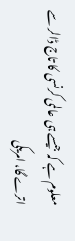معلوم ہے کہ جیسے ہی عالمی کرنسی کا تاج ڈالر سے اترے گا، امریکی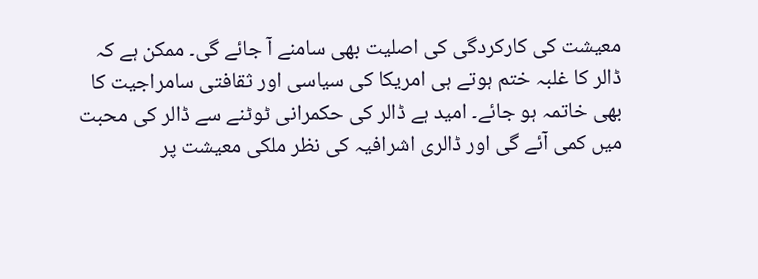معیشت کی کارکردگی کی اصلیت بھی سامنے آ جائے گی۔ ممکن ہے کہ ڈالر کا غلبہ ختم ہوتے ہی امریکا کی سیاسی اور ثقافتی سامراجیت کا بھی خاتمہ ہو جائے۔ امید ہے ڈالر کی حکمرانی ٹوٹنے سے ڈالر کی محبت میں کمی آئے گی اور ڈالری اشرافیہ کی نظر ملکی معیشت پر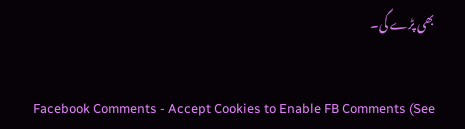بھی پڑے گی۔


Facebook Comments - Accept Cookies to Enable FB Comments (See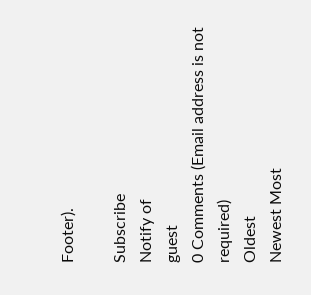Footer).

Subscribe
Notify of
guest
0 Comments (Email address is not required)
Oldest
Newest Most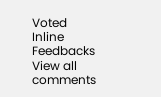Voted
Inline Feedbacks
View all comments